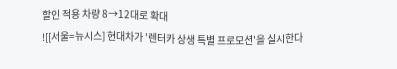할인 적용 차량 8→12대로 확대
![[서울=뉴시스] 현대차가 '렌터카 상생 특별 프로모션'을 실시한다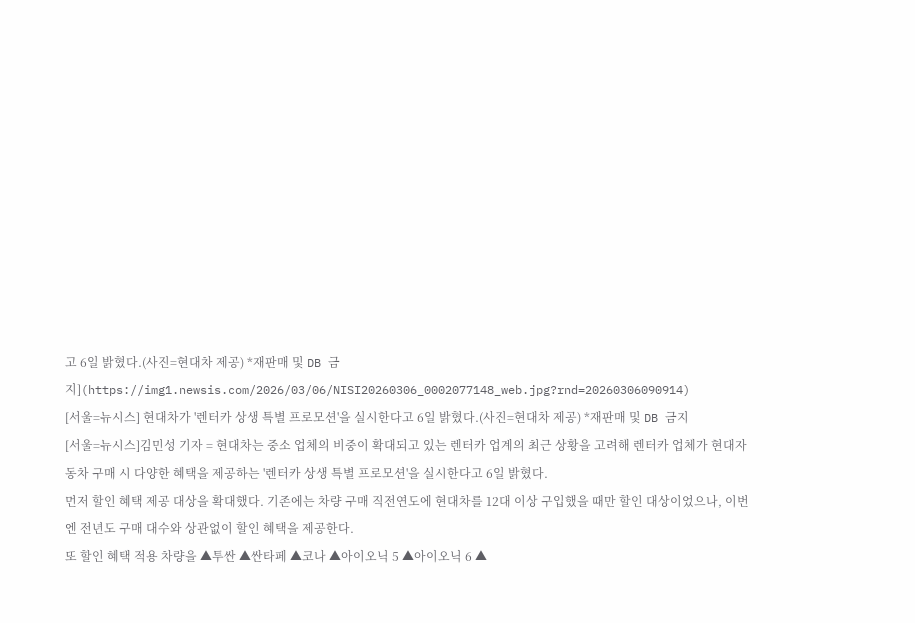고 6일 밝혔다.(사진=현대차 제공) *재판매 및 DB 금지](https://img1.newsis.com/2026/03/06/NISI20260306_0002077148_web.jpg?rnd=20260306090914)
[서울=뉴시스] 현대차가 '렌터카 상생 특별 프로모션'을 실시한다고 6일 밝혔다.(사진=현대차 제공) *재판매 및 DB 금지
[서울=뉴시스]김민성 기자 = 현대차는 중소 업체의 비중이 확대되고 있는 렌터카 업계의 최근 상황을 고려해 렌터카 업체가 현대자동차 구매 시 다양한 혜택을 제공하는 '렌터카 상생 특별 프로모션'을 실시한다고 6일 밝혔다.
먼저 할인 혜택 제공 대상을 확대했다. 기존에는 차량 구매 직전연도에 현대차를 12대 이상 구입했을 때만 할인 대상이었으나, 이번엔 전년도 구매 대수와 상관없이 할인 혜택을 제공한다.
또 할인 혜택 적용 차량을 ▲투싼 ▲싼타페 ▲코나 ▲아이오닉 5 ▲아이오닉 6 ▲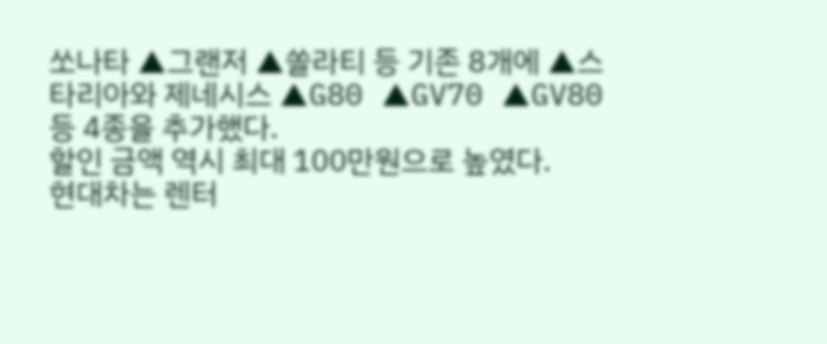쏘나타 ▲그랜저 ▲쏠라티 등 기존 8개에 ▲스타리아와 제네시스 ▲G80 ▲GV70 ▲GV80 등 4종을 추가했다.
할인 금액 역시 최대 100만원으로 높였다.
현대차는 렌터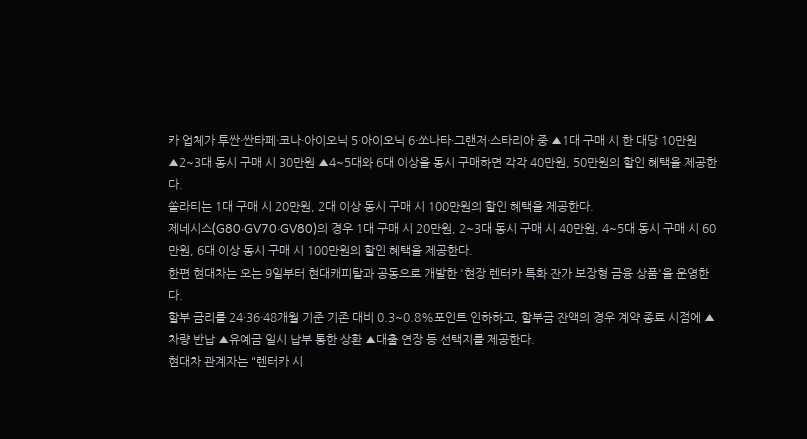카 업체가 투싼·싼타페·코나·아이오닉 5·아이오닉 6·쏘나타·그랜저·스타리아 중 ▲1대 구매 시 한 대당 10만원 ▲2~3대 동시 구매 시 30만원 ▲4~5대와 6대 이상을 동시 구매하면 각각 40만원, 50만원의 할인 혜택을 제공한다.
쏠라티는 1대 구매 시 20만원, 2대 이상 동시 구매 시 100만원의 할인 혜택을 제공한다.
제네시스(G80·GV70·GV80)의 경우 1대 구매 시 20만원, 2~3대 동시 구매 시 40만원, 4~5대 동시 구매 시 60만원, 6대 이상 동시 구매 시 100만원의 할인 혜택을 제공한다.
한편 현대차는 오는 9일부터 현대캐피탈과 공동으로 개발한 '현장 렌터카 특화 잔가 보장형 금융 상품'을 운영한다.
할부 금리를 24·36·48개월 기준 기존 대비 0.3~0.8%포인트 인하하고, 할부금 잔액의 경우 계약 종료 시점에 ▲차량 반납 ▲유예금 일시 납부 통한 상환 ▲대출 연장 등 선택지를 제공한다.
현대차 관계자는 "렌터카 시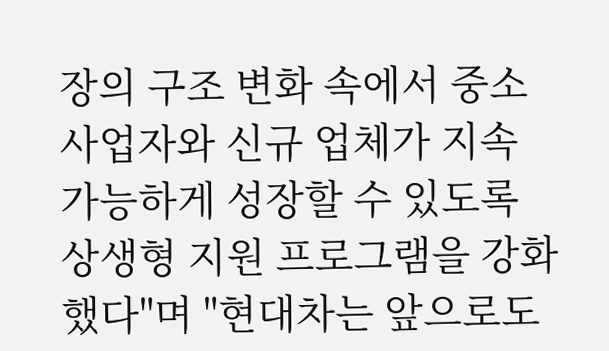장의 구조 변화 속에서 중소 사업자와 신규 업체가 지속 가능하게 성장할 수 있도록 상생형 지원 프로그램을 강화했다"며 "현대차는 앞으로도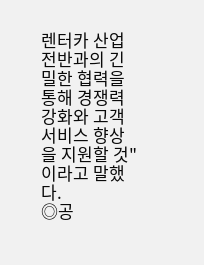렌터카 산업 전반과의 긴밀한 협력을 통해 경쟁력 강화와 고객 서비스 향상을 지원할 것"이라고 말했다.
◎공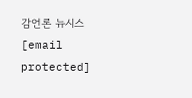감언론 뉴시스 [email protected]